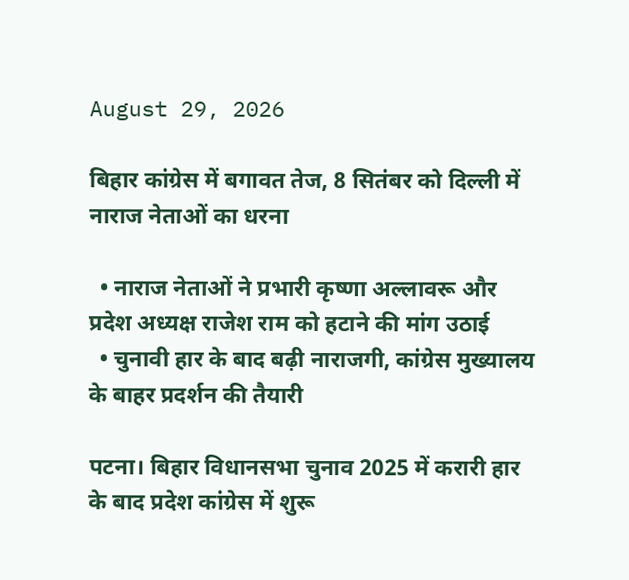August 29, 2026

बिहार कांग्रेस में बगावत तेज, 8 सितंबर को दिल्ली में नाराज नेताओं का धरना

  • नाराज नेताओं ने प्रभारी कृष्णा अल्लावरू और प्रदेश अध्यक्ष राजेश राम को हटाने की मांग उठाई
  • चुनावी हार के बाद बढ़ी नाराजगी, कांग्रेस मुख्यालय के बाहर प्रदर्शन की तैयारी

पटना। बिहार विधानसभा चुनाव 2025 में करारी हार के बाद प्रदेश कांग्रेस में शुरू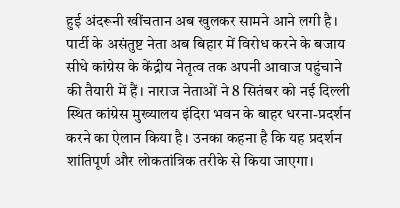हुई अंदरूनी खींचतान अब खुलकर सामने आने लगी है। पार्टी के असंतुष्ट नेता अब बिहार में विरोध करने के बजाय सीधे कांग्रेस के केंद्रीय नेतृत्व तक अपनी आवाज पहुंचाने की तैयारी में हैं। नाराज नेताओं ने 8 सितंबर को नई दिल्ली स्थित कांग्रेस मुख्यालय इंदिरा भवन के बाहर धरना-प्रदर्शन करने का ऐलान किया है। उनका कहना है कि यह प्रदर्शन शांतिपूर्ण और लोकतांत्रिक तरीके से किया जाएगा।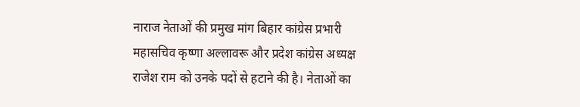नाराज नेताओं की प्रमुख मांग बिहार कांग्रेस प्रभारी महासचिव कृष्णा अल्लावरू और प्रदेश कांग्रेस अध्यक्ष राजेश राम को उनके पदों से हटाने की है। नेताओं का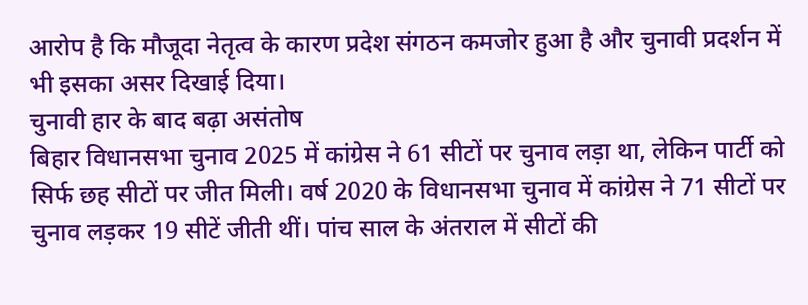आरोप है कि मौजूदा नेतृत्व के कारण प्रदेश संगठन कमजोर हुआ है और चुनावी प्रदर्शन में भी इसका असर दिखाई दिया।
चुनावी हार के बाद बढ़ा असंतोष
बिहार विधानसभा चुनाव 2025 में कांग्रेस ने 61 सीटों पर चुनाव लड़ा था, लेकिन पार्टी को सिर्फ छह सीटों पर जीत मिली। वर्ष 2020 के विधानसभा चुनाव में कांग्रेस ने 71 सीटों पर चुनाव लड़कर 19 सीटें जीती थीं। पांच साल के अंतराल में सीटों की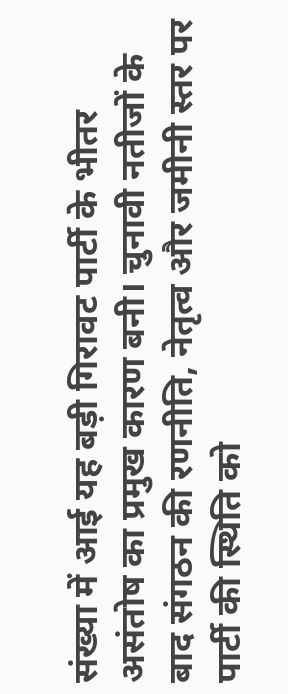संख्या में आई यह बड़ी गिरावट पार्टी के भीतर असंतोष का प्रमुख कारण बनी। चुनावी नतीजों के बाद संगठन की रणनीति, नेतृत्व और जमीनी स्तर पर पार्टी की स्थिति को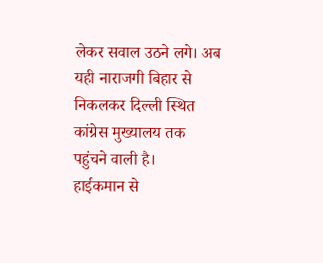लेकर सवाल उठने लगे। अब यही नाराजगी बिहार से निकलकर दिल्ली स्थित कांग्रेस मुख्यालय तक पहुंचने वाली है।
हाईकमान से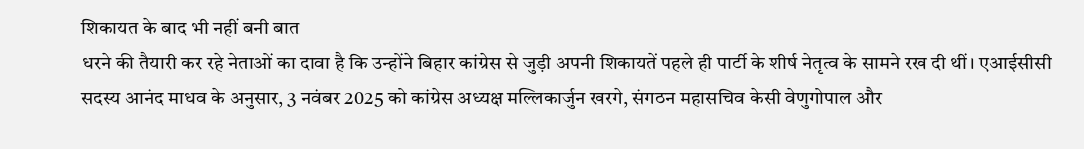शिकायत के बाद भी नहीं बनी बात
धरने की तैयारी कर रहे नेताओं का दावा है कि उन्होंने बिहार कांग्रेस से जुड़ी अपनी शिकायतें पहले ही पार्टी के शीर्ष नेतृत्व के सामने रख दी थीं। एआईसीसी सदस्य आनंद माधव के अनुसार, 3 नवंबर 2025 को कांग्रेस अध्यक्ष मल्लिकार्जुन खरगे, संगठन महासचिव केसी वेणुगोपाल और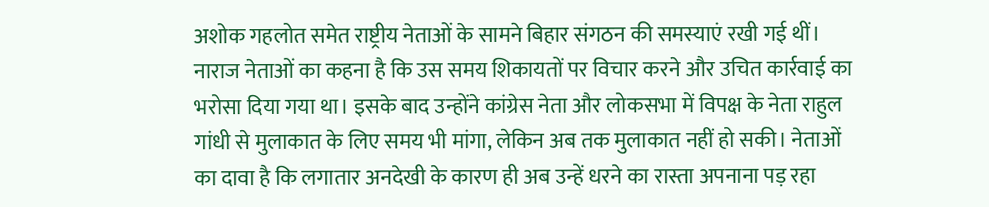अशोक गहलोत समेत राष्ट्रीय नेताओं के सामने बिहार संगठन की समस्याएं रखी गई थीं। नाराज नेताओं का कहना है कि उस समय शिकायतों पर विचार करने और उचित कार्रवाई का भरोसा दिया गया था। इसके बाद उन्होंने कांग्रेस नेता और लोकसभा में विपक्ष के नेता राहुल गांधी से मुलाकात के लिए समय भी मांगा, लेकिन अब तक मुलाकात नहीं हो सकी। नेताओं का दावा है कि लगातार अनदेखी के कारण ही अब उन्हें धरने का रास्ता अपनाना पड़ रहा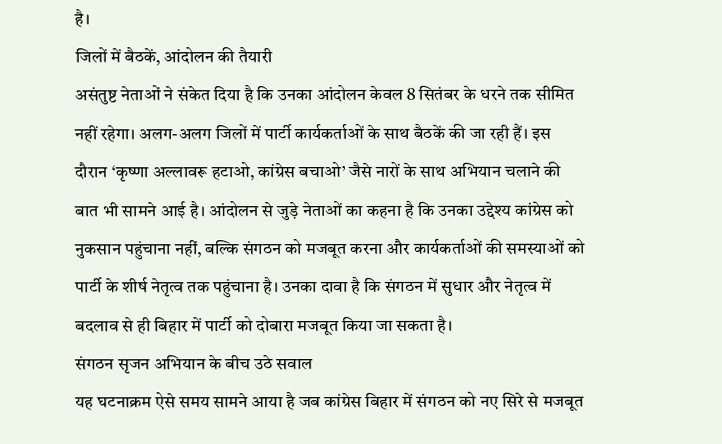है।
जिलों में बैठकें, आंदोलन की तैयारी
असंतुष्ट नेताओं ने संकेत दिया है कि उनका आंदोलन केवल 8 सितंबर के धरने तक सीमित नहीं रहेगा। अलग-अलग जिलों में पार्टी कार्यकर्ताओं के साथ बैठकें की जा रही हैं। इस दौरान ‘कृष्णा अल्लावरू हटाओ, कांग्रेस बचाओ’ जैसे नारों के साथ अभियान चलाने की बात भी सामने आई है। आंदोलन से जुड़े नेताओं का कहना है कि उनका उद्देश्य कांग्रेस को नुकसान पहुंचाना नहीं, बल्कि संगठन को मजबूत करना और कार्यकर्ताओं की समस्याओं को पार्टी के शीर्ष नेतृत्व तक पहुंचाना है। उनका दावा है कि संगठन में सुधार और नेतृत्व में बदलाव से ही बिहार में पार्टी को दोबारा मजबूत किया जा सकता है।
संगठन सृजन अभियान के बीच उठे सवाल
यह घटनाक्रम ऐसे समय सामने आया है जब कांग्रेस बिहार में संगठन को नए सिरे से मजबूत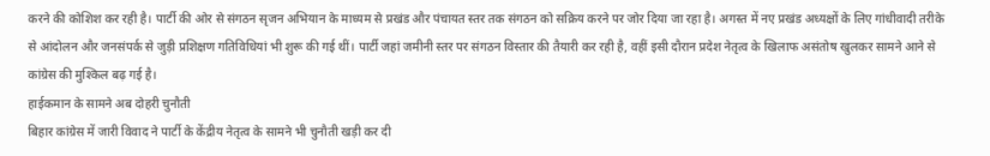करने की कोशिश कर रही है। पार्टी की ओर से संगठन सृजन अभियान के माध्यम से प्रखंड और पंचायत स्तर तक संगठन को सक्रिय करने पर जोर दिया जा रहा है। अगस्त में नए प्रखंड अध्यक्षों के लिए गांधीवादी तरीके से आंदोलन और जनसंपर्क से जुड़ी प्रशिक्षण गतिविधियां भी शुरू की गई थीं। पार्टी जहां जमीनी स्तर पर संगठन विस्तार की तैयारी कर रही है, वहीं इसी दौरान प्रदेश नेतृत्व के खिलाफ असंतोष खुलकर सामने आने से कांग्रेस की मुश्किल बढ़ गई है।
हाईकमान के सामने अब दोहरी चुनौती
बिहार कांग्रेस में जारी विवाद ने पार्टी के केंद्रीय नेतृत्व के सामने भी चुनौती खड़ी कर दी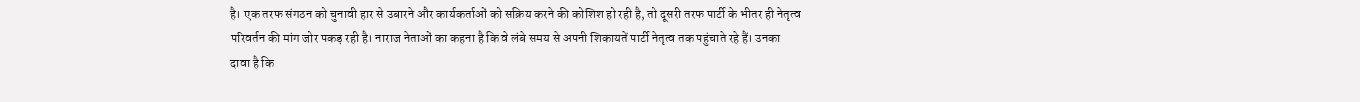है। एक तरफ संगठन को चुनावी हार से उबारने और कार्यकर्ताओं को सक्रिय करने की कोशिश हो रही है, तो दूसरी तरफ पार्टी के भीतर ही नेतृत्व परिवर्तन की मांग जोर पकड़ रही है। नाराज नेताओं का कहना है कि वे लंबे समय से अपनी शिकायतें पार्टी नेतृत्व तक पहुंचाते रहे हैं। उनका दावा है कि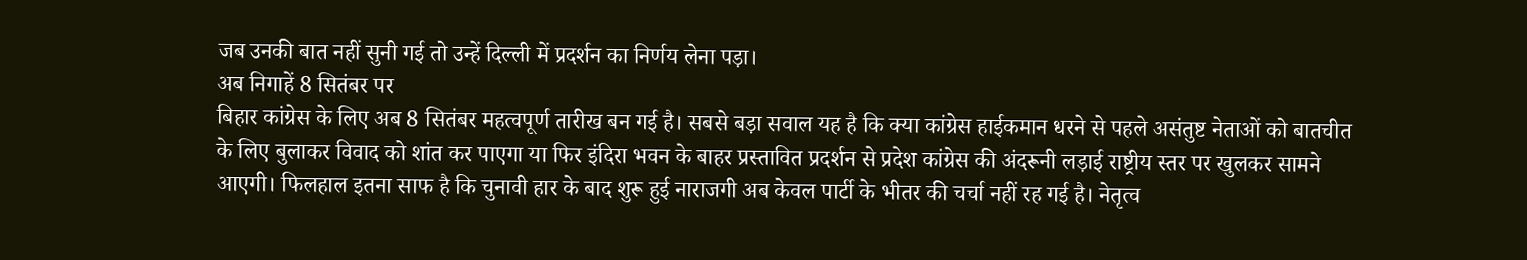जब उनकी बात नहीं सुनी गई तो उन्हें दिल्ली में प्रदर्शन का निर्णय लेना पड़ा।
अब निगाहें 8 सितंबर पर
बिहार कांग्रेस के लिए अब 8 सितंबर महत्वपूर्ण तारीख बन गई है। सबसे बड़ा सवाल यह है कि क्या कांग्रेस हाईकमान धरने से पहले असंतुष्ट नेताओं को बातचीत के लिए बुलाकर विवाद को शांत कर पाएगा या फिर इंदिरा भवन के बाहर प्रस्तावित प्रदर्शन से प्रदेश कांग्रेस की अंदरूनी लड़ाई राष्ट्रीय स्तर पर खुलकर सामने आएगी। फिलहाल इतना साफ है कि चुनावी हार के बाद शुरू हुई नाराजगी अब केवल पार्टी के भीतर की चर्चा नहीं रह गई है। नेतृत्व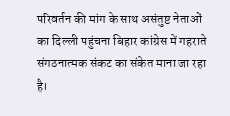परिवर्तन की मांग के साथ असंतुष्ट नेताओं का दिल्ली पहुंचना बिहार कांग्रेस में गहराते संगठनात्मक संकट का संकेत माना जा रहा है।